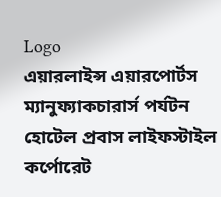Logo
এয়ারলাইন্স এয়ারপোর্টস ম্যানুফ্যাকচারার্স পর্যটন হোটেল প্রবাস লাইফস্টাইল কর্পোরেট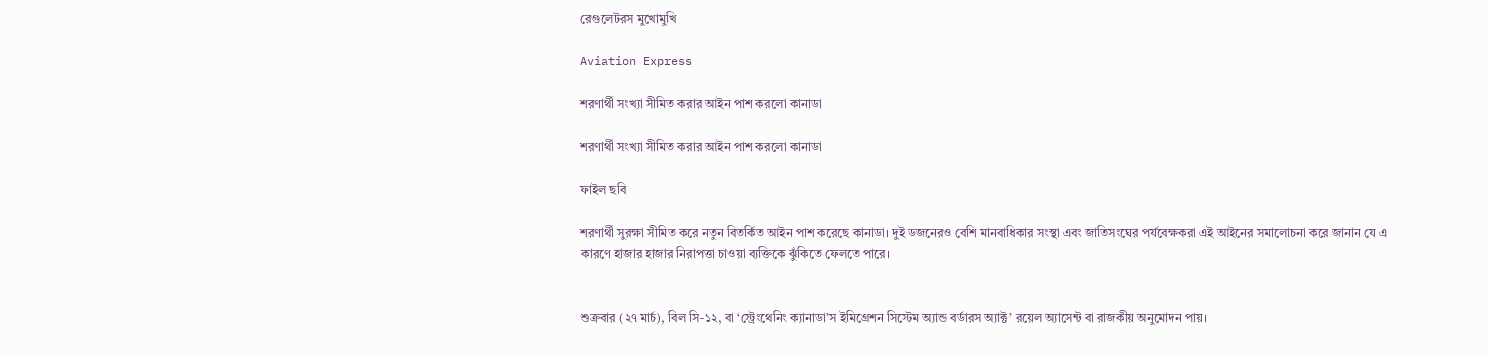রেগুলেটরস মুখোমুখি

Aviation Express

শরণার্থী সংখ্যা সীমিত করার আইন পাশ করলো কানাডা

শরণার্থী সংখ্যা সীমিত করার আইন পাশ করলো কানাডা

ফাইল ছবি

শরণার্থী সুরক্ষা সীমিত করে নতুন বিতর্কিত আইন পাশ করেছে কানাডা। দুই ডজনেরও বেশি মানবাধিকার সংস্থা এবং জাতিসংঘের পর্যবেক্ষকরা এই আইনের সমালোচনা করে জানান যে এ কারণে হাজার হাজার নিরাপত্তা চাওয়া ব্যক্তিকে ঝুঁকিতে ফেলতে পারে।


শুক্রবার (২৭ মার্চ), বিল সি-১২, বা ‘স্ট্রেংথেনিং ক্যানাডা’স ইমিগ্রেশন সিস্টেম অ্যান্ড বর্ডারস অ্যাক্ট’ রয়েল অ্যাসেন্ট বা রাজকীয় অনুমোদন পায়।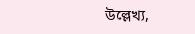উল্লেখ্য,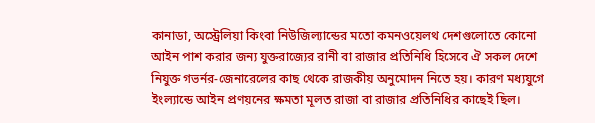কানাডা, অস্ট্রেলিয়া কিংবা নিউজিল্যান্ডের মতো কমনওয়েলথ দেশগুলোতে কোনো আইন পাশ করার জন্য যুক্তরাজ্যের রানী বা রাজার প্রতিনিধি হিসেবে ঐ সকল দেশে নিযুক্ত গভর্নর-জেনারেলের কাছ থেকে রাজকীয় অনুমোদন নিতে হয়। কারণ মধ্যযুগে ইংল্যান্ডে আইন প্রণয়নের ক্ষমতা মূলত রাজা বা রাজার প্রতিনিধির কাছেই ছিল।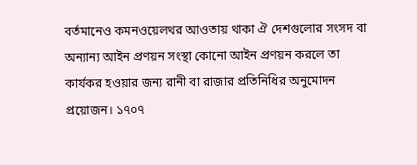বর্তমানেও কমনওয়েলথর আওতায় থাকা ঐ দেশগুলোর সংসদ বা অন্যান্য আইন প্রণয়ন সংস্থা কোনো আইন প্রণয়ন করলে তা কার্যকর হওয়ার জন্য রানী বা রাজার প্রতিনিধির অনুমোদন প্রয়োজন। ১৭০৭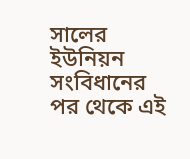সালের ইউনিয়ন সংবিধানের পর থেকে এই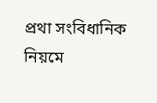প্রথা সংবিধানিক নিয়মে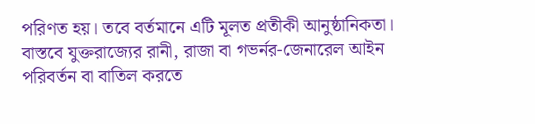পরিণত হয়। তবে বর্তমানে এটি মূলত প্রতীকী আনুষ্ঠানিকতা। বাস্তবে যুক্তরাজ্যের রানী, রাজা বা গভর্নর-জেনারেল আইন পরিবর্তন বা বাতিল করতে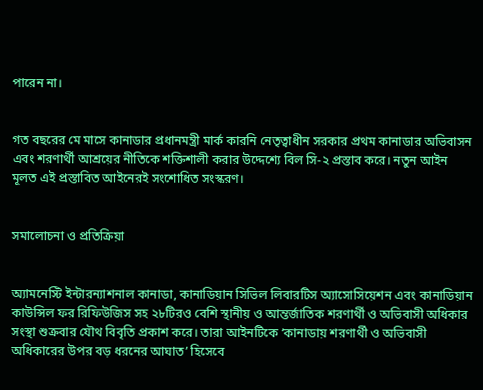পারেন না।


গত বছরের মে মাসে কানাডার প্রধানমন্ত্রী মার্ক কারনি নেতৃত্বাধীন সরকার প্রথম কানাডার অভিবাসন এবং শরণার্থী আশ্রয়ের নীতিকে শক্তিশালী করার উদ্দেশ্যে বিল সি-২ প্রস্তাব করে। নতুন আইন মূলত এই প্রস্তাবিত আইনেরই সংশোধিত সংস্করণ।


সমালোচনা ও প্রতিক্রিয়া


অ্যামনেস্টি ইন্টারন্যাশনাল কানাডা, কানাডিয়ান সিভিল লিবারটিস অ্যাসোসিয়েশন এবং কানাডিয়ান কাউন্সিল ফর রিফিউজিস সহ ২৮টিরও বেশি স্থানীয় ও আন্তর্জাতিক শরণার্থী ও অভিবাসী অধিকার সংস্থা শুক্রবার যৌথ বিবৃতি প্রকাশ করে। তারা আইনটিকে ‘কানাডায় শরণার্থী ও অভিবাসী অধিকারের উপর বড় ধরনের আঘাত’ হিসেবে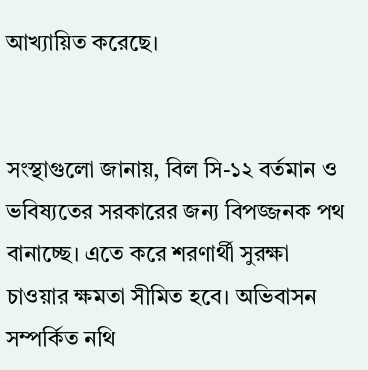আখ্যায়িত করেছে।


সংস্থাগুলো জানায়, বিল সি-১২ বর্তমান ও ভবিষ্যতের সরকারের জন্য বিপজ্জনক পথ বানাচ্ছে। এতে করে শরণার্থী সুরক্ষা চাওয়ার ক্ষমতা সীমিত হবে। অভিবাসন সম্পর্কিত নথি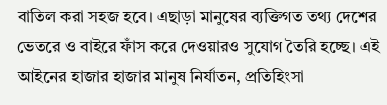বাতিল করা সহজ হবে। এছাড়া মানুষের ব্যক্তিগত তথ্য দেশের ভেতরে ও বাইরে ফাঁস করে দেওয়ারও সুযোগ তৈরি হচ্ছে। এই আইনের হাজার হাজার মানুষ নির্যাতন, প্রতিহিংসা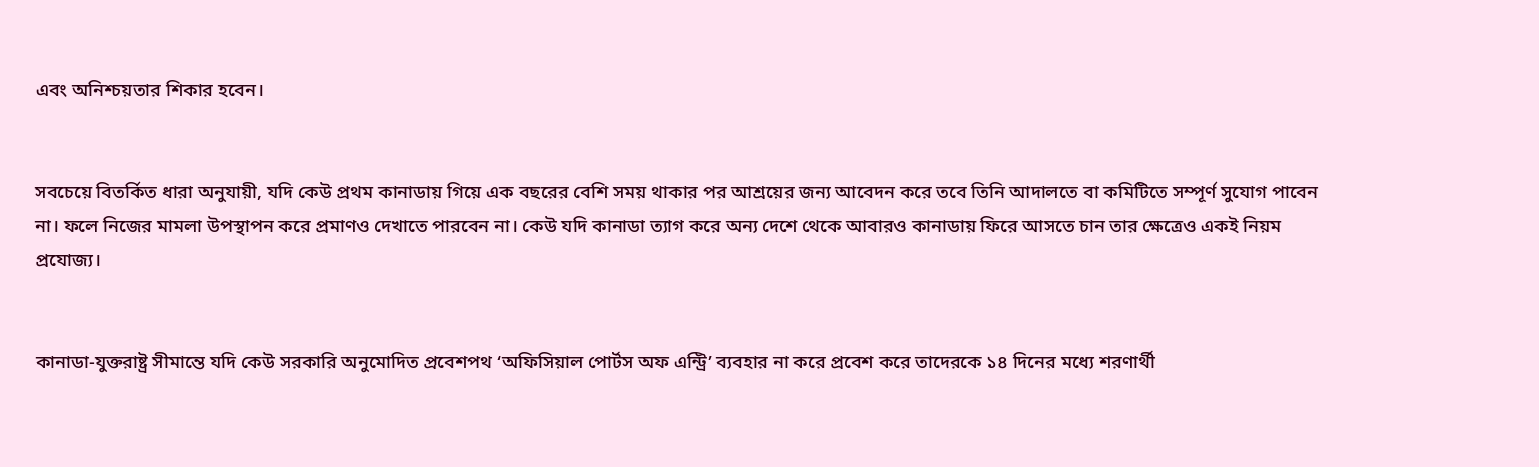এবং অনিশ্চয়তার শিকার হবেন।


সবচেয়ে বিতর্কিত ধারা অনুযায়ী, যদি কেউ প্রথম কানাডায় গিয়ে এক বছরের বেশি সময় থাকার পর আশ্রয়ের জন্য আবেদন করে তবে তিনি আদালতে বা কমিটিতে সম্পূর্ণ সুযোগ পাবেন না। ফলে নিজের মামলা উপস্থাপন করে প্রমাণও দেখাতে পারবেন না। কেউ যদি কানাডা ত্যাগ করে অন্য দেশে থেকে আবারও কানাডায় ফিরে আসতে চান তার ক্ষেত্রেও একই নিয়ম প্রযোজ্য।


কানাডা-যুক্তরাষ্ট্র সীমান্তে যদি কেউ সরকারি অনুমোদিত প্রবেশপথ ‘অফিসিয়াল পোর্টস অফ এন্ট্রি’ ব্যবহার না করে প্রবেশ করে তাদেরকে ১৪ দিনের মধ্যে শরণার্থী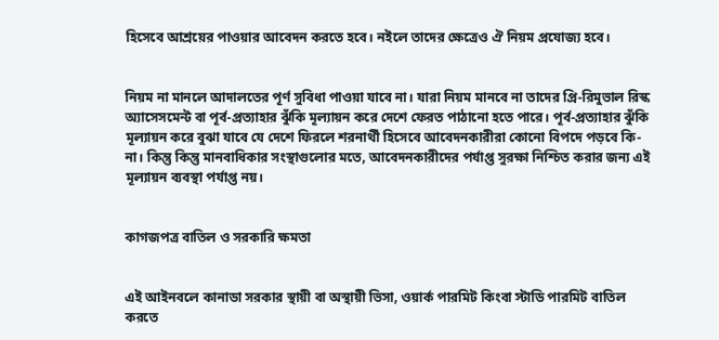হিসেবে আশ্রয়ের পাওয়ার আবেদন করতে হবে। নইলে তাদের ক্ষেত্রেও ঐ নিয়ম প্রযোজ্য হবে।


নিয়ম না মানলে আদালতের পূর্ণ সুবিধা পাওয়া যাবে না। যারা নিয়ম মানবে না তাদের প্রি-রিমুভাল রিস্ক অ্যাসেসমেন্ট বা পূর্ব-প্রত্যাহার ঝুঁকি মূল্যায়ন করে দেশে ফেরত পাঠানো হতে পারে। পূর্ব-প্রত্যাহার ঝুঁকি মূল্যায়ন করে বুঝা যাবে যে দেশে ফিরলে শরনার্থী হিসেবে আবেদনকারীরা কোনো বিপদে পড়বে কি-না। কিন্তু কিন্তু মানবাধিকার সংস্থাগুলোর মতে, আবেদনকারীদের পর্যাপ্ত সুরক্ষা নিশ্চিত করার জন্য এই মূল্যায়ন ব্যবস্থা পর্যাপ্ত নয়।


কাগজপত্র বাতিল ও সরকারি ক্ষমতা


এই আইনবলে কানাডা সরকার স্থায়ী বা অস্থায়ী ভিসা, ওয়ার্ক পারমিট কিংবা স্টাডি পারমিট বাতিল করতে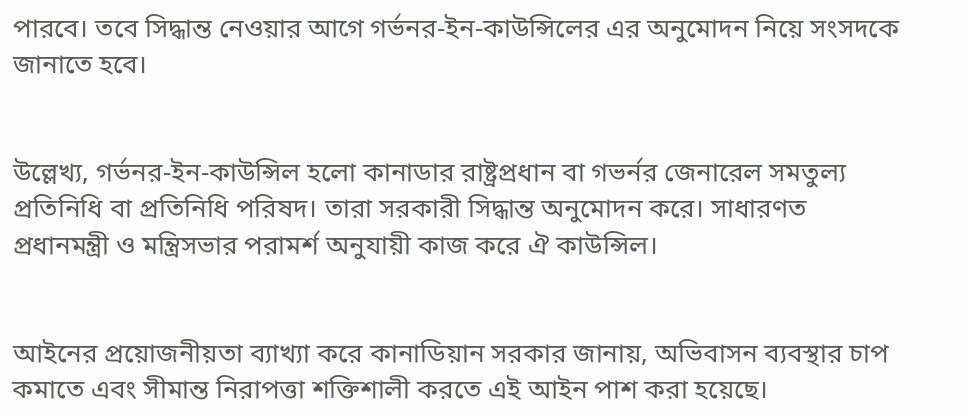পারবে। তবে সিদ্ধান্ত নেওয়ার আগে গর্ভনর-ইন-কাউন্সিলের এর অনুমোদন নিয়ে সংসদকে জানাতে হবে।


উল্লেখ্য, গর্ভনর-ইন-কাউন্সিল হলো কানাডার রাষ্ট্রপ্রধান বা গভর্নর জেনারেল সমতুল্য প্রতিনিধি বা প্রতিনিধি পরিষদ। তারা সরকারী সিদ্ধান্ত অনুমোদন করে। সাধারণত প্রধানমন্ত্রী ও মন্ত্রিসভার পরামর্শ অনুযায়ী কাজ করে ঐ কাউন্সিল।


আইনের প্রয়োজনীয়তা ব্যাখ্যা করে কানাডিয়ান সরকার জানায়, অভিবাসন ব্যবস্থার চাপ কমাতে এবং সীমান্ত নিরাপত্তা শক্তিশালী করতে এই আইন পাশ করা হয়েছে।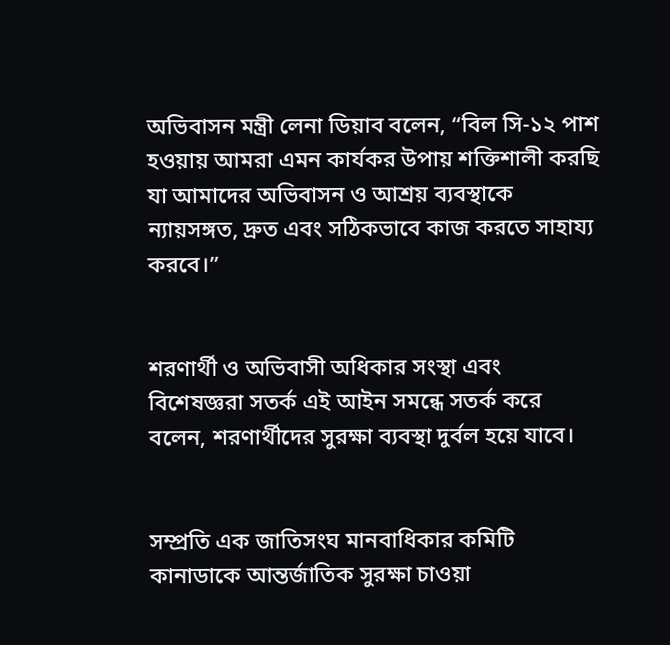অভিবাসন মন্ত্রী লেনা ডিয়াব বলেন, “বিল সি-১২ পাশ হওয়ায় আমরা এমন কার্যকর উপায় শক্তিশালী করছি যা আমাদের অভিবাসন ও আশ্রয় ব্যবস্থাকে ন্যায়সঙ্গত, দ্রুত এবং সঠিকভাবে কাজ করতে সাহায্য করবে।”


শরণার্থী ও অভিবাসী অধিকার সংস্থা এবং বিশেষজ্ঞরা সতর্ক এই আইন সমন্ধে সতর্ক করে বলেন, শরণার্থীদের সুরক্ষা ব্যবস্থা দুর্বল হয়ে যাবে।


সম্প্রতি এক জাতিসংঘ মানবাধিকার কমিটি কানাডাকে আন্তর্জাতিক সুরক্ষা চাওয়া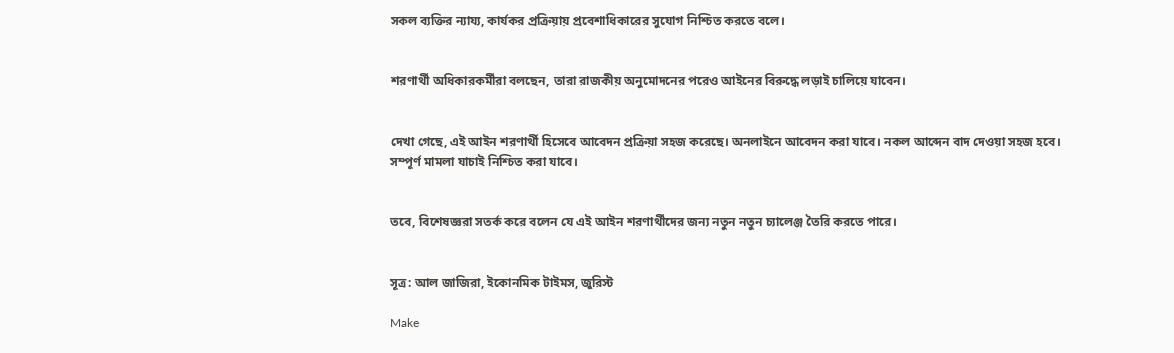সকল ব্যক্তির ন্যায্য, কার্যকর প্রক্রিয়ায় প্রবেশাধিকারের সুযোগ নিশ্চিত করতে বলে।


শরণার্থী অধিকারকর্মীরা বলছেন, তারা রাজকীয় অনুমোদনের পরেও আইনের বিরুদ্ধে লড়াই চালিয়ে যাবেন।


দেখা গেছে, এই আইন শরণার্থী হিসেবে আবেদন প্রক্রিয়া সহজ করেছে। অনলাইনে আবেদন করা যাবে। নকল আব্দেন বাদ দেওয়া সহজ হবে। সম্পূর্ণ মামলা যাচাই নিশ্চিত করা যাবে।


তবে, বিশেষজ্ঞরা সতর্ক করে বলেন যে এই আইন শরণার্থীদের জন্য নতুন নতুন চ্যালেঞ্জ তৈরি করতে পারে।


সূত্র: আল জাজিরা, ইকোনমিক টাইমস, জুরিস্ট

Make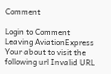Comment

Login to Comment
Leaving AviationExpress Your about to visit the following url Invalid URL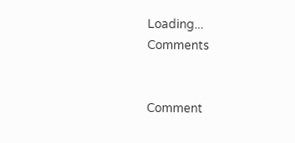Loading...
Comments


Comment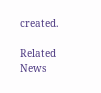created.

Related News